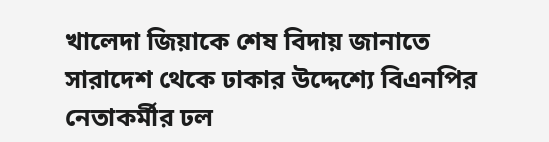খালেদা জিয়াকে শেষ বিদায় জানাতে সারাদেশ থেকে ঢাকার উদ্দেশ্যে বিএনপির নেতাকর্মীর ঢল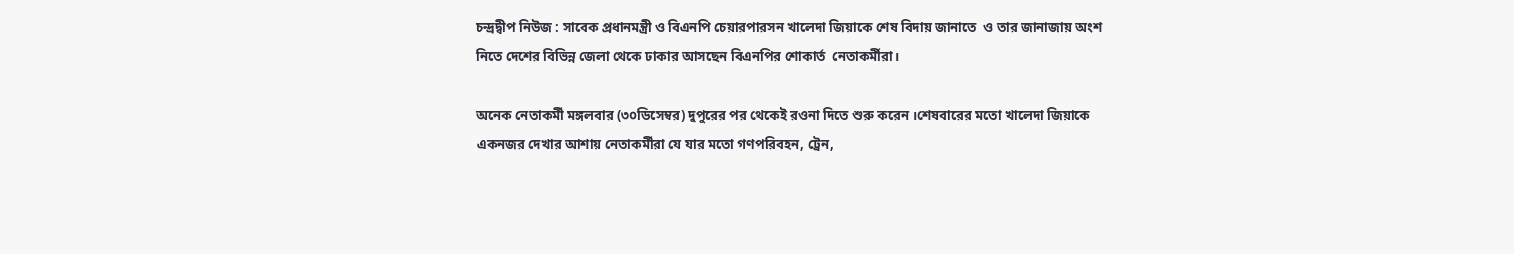চন্দ্রদ্বীপ ‍নিউজ : সাবেক প্রধানমন্ত্রী ও বিএনপি চেয়ারপারসন খালেদা জিয়াকে শেষ বিদায় জানাতে  ও তার জানাজায় অংশ নিতে দেশের বিভিন্ন জেলা থেকে ঢাকার আসছেন বিএনপির শোকার্ত  নেতাকর্মীরা।

অনেক নেতাকর্মী মঙ্গলবার (৩০ডিসেম্বর) দুপুরের পর থেকেই রওনা দিতে শুরু করেন ।শেষবারের মতো খালেদা জিয়াকে একনজর দেখার আশায় নেতাকর্মীরা যে যার মতো গণপরিবহন, ট্রেন,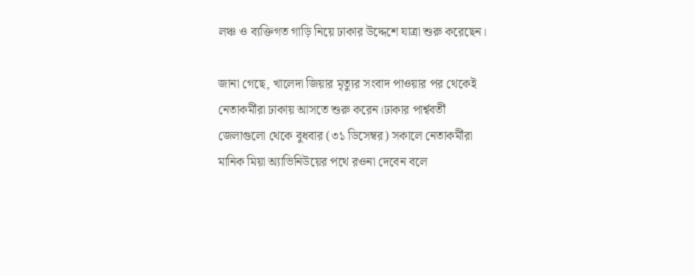লঞ্চ ও ব্যক্তিগত গাড়ি নিয়ে ঢাকার উদ্দেশে যাত্রা শুরু করেছেন।

জানা গেছে, খালেদা জিয়ার মৃত্যুর সংবাদ পাওয়ার পর থেকেই নেতাকর্মীরা ঢাকায় আসতে শুরু করেন।ঢাকার পার্শ্ববর্তী জেলাগুলো থেকে বুধবার (৩১ ডিসেম্বর) সকালে নেতাকর্মীরা মানিক মিয়া অ্যাভিনিউয়ের পথে রওনা দেবেন বলে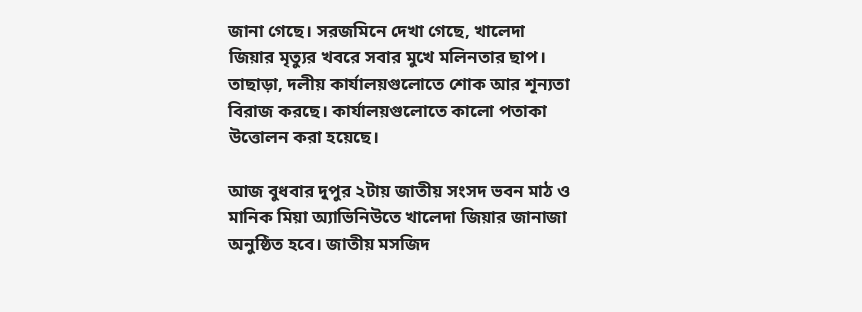জানা গেছে। সরজমিনে দেখা গেছে, খালেদা জিয়ার মৃত্যুর খবরে সবার মুখে মলিনতার ছাপ। তাছাড়া, দলীয় কার্যালয়গুলোতে শোক আর শূন্যতা বিরাজ করছে। কার্যালয়গুলোতে কালো পতাকা উত্তোলন করা হয়েছে।

আজ বুধবার দুপুর ২টায় জাতীয় সংসদ ভবন মাঠ ও মানিক মিয়া অ্যাভিনিউতে খালেদা জিয়ার জানাজা অনুষ্ঠিত হবে। জাতীয় মসজিদ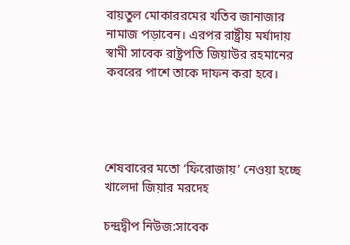বায়তুল মোকাররমের খতিব জানাজার নামাজ পড়াবেন। এরপর রাষ্ট্রীয় মর্যাদায় স্বামী সাবেক রাষ্ট্রপতি জিয়াউর রহমানের কবরের পাশে তাকে দাফন করা হবে।




শেষবারের মতো ‘ফিরোজায়’ নেওয়া হচ্ছে খালেদা জিয়ার মরদেহ

চন্দ্রদ্বীপ নিউজ:সাবেক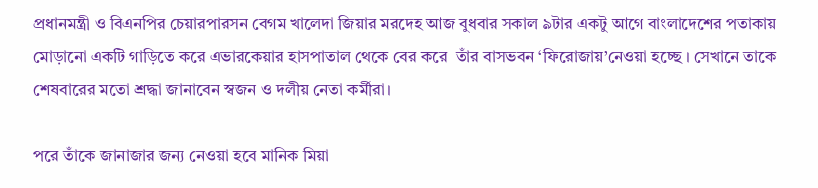প্রধানমন্ত্রী ও বিএনপির চেয়ারপারসন বেগম খালেদা জিয়ার মরদেহ আজ বুধবার সকাল ৯টার একটু আগে বাংলাদেশের পতাকায় মোড়ানো একটি গাড়িতে করে এভারকেয়ার হাসপাতাল থেকে বের করে  তাঁর বাসভবন ‘ফিরোজায়’নেওয়া হচ্ছে । সেখানে তাকে শেষবারের মতো শ্রদ্ধা জানাবেন স্বজন ও দলীয় নেতা কর্মীরা।

পরে তাঁকে জানাজার জন্য নেওয়া হবে মানিক মিয়া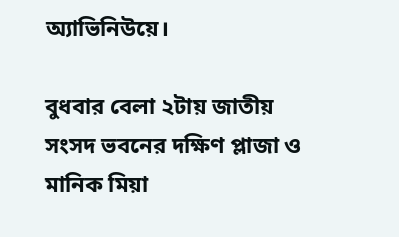অ্যাভিনিউয়ে।

বুধবার বেলা ২টায় জাতীয় সংসদ ভবনের দক্ষিণ প্লাজা ও মানিক মিয়া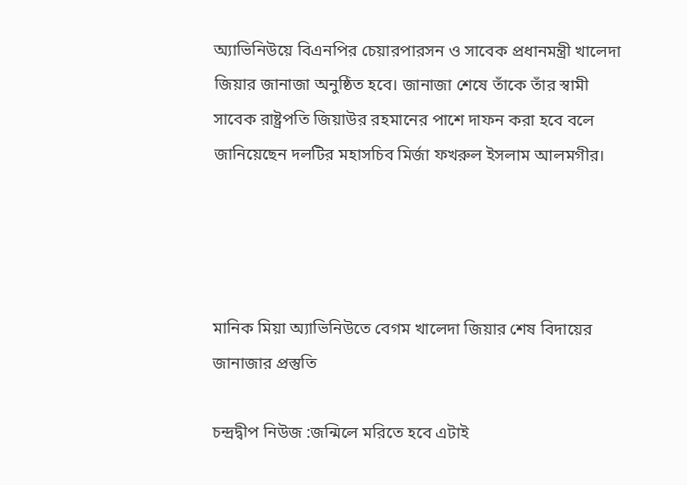অ্যাভিনিউয়ে বিএনপির চেয়ারপারসন ও সাবেক প্রধানমন্ত্রী খালেদা জিয়ার জানাজা অনুষ্ঠিত হবে। জানাজা শেষে তাঁকে তাঁর স্বামী সাবেক রাষ্ট্রপতি জিয়াউর রহমানের পাশে দাফন করা হবে বলে জানিয়েছেন দলটির মহাসচিব মির্জা ফখরুল ইসলাম আলমগীর।




মানিক মিয়া অ্যাভিনিউতে বেগম খালেদা জিয়ার শেষ বিদায়ের জানাজার প্রস্তুতি

চন্দ্রদ্বীপ নিউজ :জন্মিলে মরিতে হবে এটাই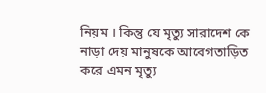নিয়ম । কিন্তু যে মৃত্যু সারাদেশ কে নাড়া দেয় মানুষকে আবেগতাড়িত করে এমন মৃত্যু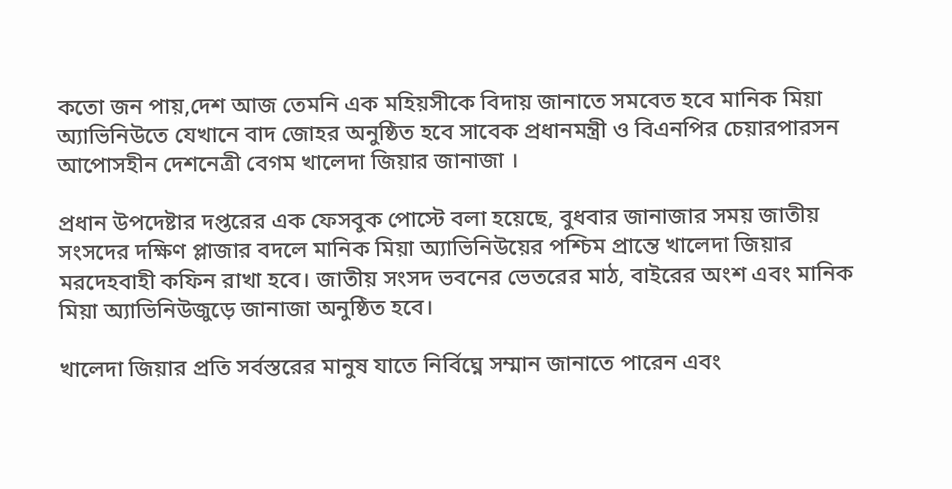কতো জন পায়,দেশ আজ তেমনি এক মহিয়সীকে বিদায় জানাতে সমবেত হবে মানিক মিয়া অ্যাভিনিউতে যেখানে বাদ জোহর অনুষ্ঠিত হবে সাবেক প্রধানমন্ত্রী ও বিএনপির চেয়ারপারসন আপোসহীন দেশনেত্রী বেগম খালেদা জিয়ার জানাজা ।

প্রধান উপদেষ্টার দপ্তরের এক ফেসবুক পোস্টে বলা হয়েছে, বুধবার জানাজার সময় জাতীয় সংসদের দক্ষিণ প্লাজার বদলে মানিক মিয়া অ্যাভিনিউয়ের পশ্চিম প্রান্তে খালেদা জিয়ার মরদেহবাহী কফিন রাখা হবে। জাতীয় সংসদ ভবনের ভেতরের মাঠ, বাইরের অংশ এবং মানিক মিয়া অ্যাভিনিউজুড়ে জানাজা অনুষ্ঠিত হবে।

খালেদা জিয়ার প্রতি সর্বস্তরের মানুষ যাতে নির্বিঘ্নে সম্মান জানাতে পারেন এবং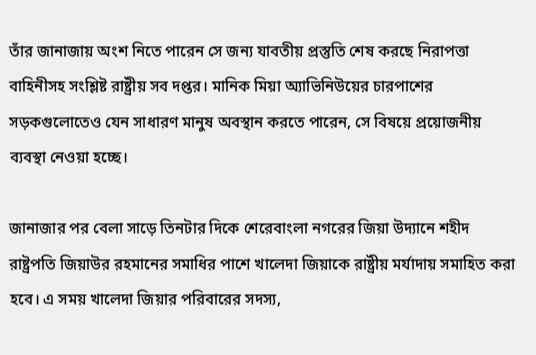তাঁর জানাজায় অংশ নিতে পারেন সে জন্য যাবতীয় প্রস্তুতি শেষ করছে নিরাপত্তা বাহিনীসহ সংশ্লিষ্ট রাষ্ট্রীয় সব দপ্তর। মানিক মিয়া অ্যাভিনিউয়ের চারপাশের সড়কগুলোতেও যেন সাধারণ মানুষ অবস্থান করতে পারেন, সে বিষয়ে প্রয়োজনীয় ব্যবস্থা নেওয়া হচ্ছে।

জানাজার পর বেলা সাড়ে তিনটার দিকে শেরেবাংলা নগরের জিয়া উদ্যানে শহীদ রাষ্ট্রপতি জিয়াউর রহমানের সমাধির পাশে খালেদা জিয়াকে রাষ্ট্রীয় মর্যাদায় সমাহিত করা হবে। এ সময় খালেদা জিয়ার পরিবারের সদস্য,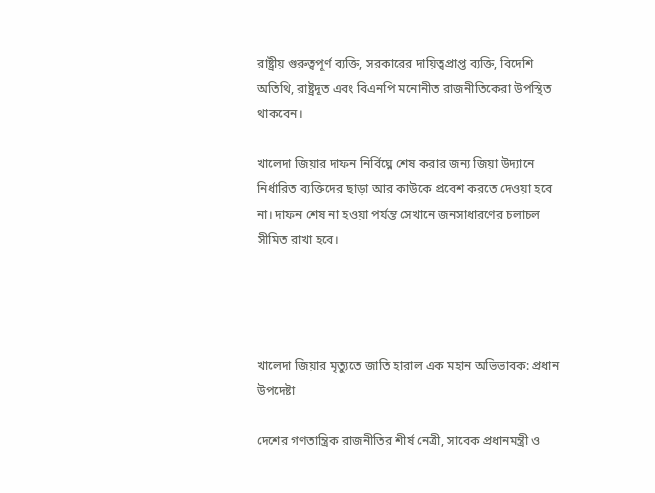রাষ্ট্রীয় গুরুত্বপূর্ণ ব্যক্তি, সরকারের দায়িত্বপ্রাপ্ত ব্যক্তি, বিদেশি অতিথি, রাষ্ট্রদূত এবং বিএনপি মনোনীত রাজনীতিকেরা উপস্থিত থাকবেন।

খালেদা জিয়ার দাফন নির্বিঘ্নে শেষ করার জন্য জিয়া উদ্যানে নির্ধারিত ব্যক্তিদের ছাড়া আর কাউকে প্রবেশ করতে দেওয়া হবে না। দাফন শেষ না হওয়া পর্যন্ত সেখানে জনসাধারণের চলাচল সীমিত রাখা হবে।




খালেদা জিয়ার মৃত্যুতে জাতি হারাল এক মহান অভিভাবক: প্রধান উপদেষ্টা

দেশের গণতান্ত্রিক রাজনীতির শীর্ষ নেত্রী, সাবেক প্রধানমন্ত্রী ও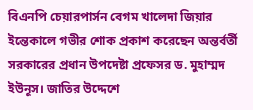বিএনপি চেয়ারপার্সন বেগম খালেদা জিয়ার ইন্তেকালে গভীর শোক প্রকাশ করেছেন অন্তর্বর্তী সরকারের প্রধান উপদেষ্টা প্রফেসর ড. মুহাম্মদ ইউনূস। জাতির উদ্দেশে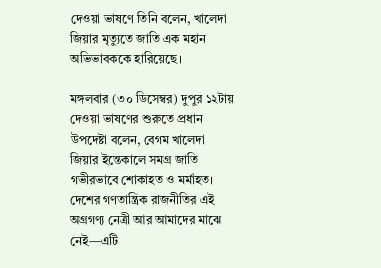দেওয়া ভাষণে তিনি বলেন, খালেদা জিয়ার মৃত্যুতে জাতি এক মহান অভিভাবককে হারিয়েছে।

মঙ্গলবার (৩০ ডিসেম্বর) দুপুর ১২টায় দেওয়া ভাষণের শুরুতে প্রধান উপদেষ্টা বলেন, বেগম খালেদা জিয়ার ইন্তেকালে সমগ্র জাতি গভীরভাবে শোকাহত ও মর্মাহত। দেশের গণতান্ত্রিক রাজনীতির এই অগ্রগণ্য নেত্রী আর আমাদের মাঝে নেই—এটি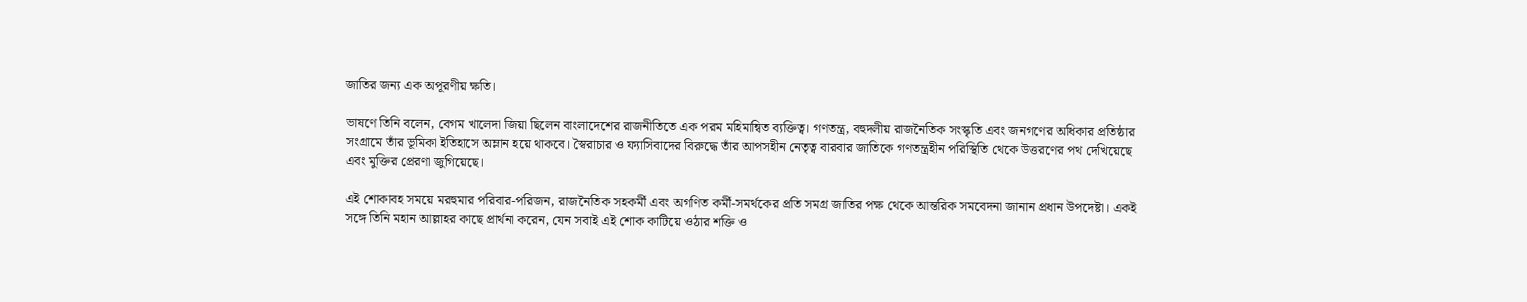জাতির জন্য এক অপূরণীয় ক্ষতি।

ভাষণে তিনি বলেন, বেগম খালেদা জিয়া ছিলেন বাংলাদেশের রাজনীতিতে এক পরম মহিমান্বিত ব্যক্তিত্ব। গণতন্ত্র, বহুদলীয় রাজনৈতিক সংস্কৃতি এবং জনগণের অধিকার প্রতিষ্ঠার সংগ্রামে তাঁর ভূমিকা ইতিহাসে অম্লান হয়ে থাকবে। স্বৈরাচার ও ফ্যাসিবাদের বিরুদ্ধে তাঁর আপসহীন নেতৃত্ব বারবার জাতিকে গণতন্ত্রহীন পরিস্থিতি থেকে উত্তরণের পথ দেখিয়েছে এবং মুক্তির প্রেরণা জুগিয়েছে।

এই শোকাবহ সময়ে মরহুমার পরিবার-পরিজন, রাজনৈতিক সহকর্মী এবং অগণিত কর্মী-সমর্থকের প্রতি সমগ্র জাতির পক্ষ থেকে আন্তরিক সমবেদনা জানান প্রধান উপদেষ্টা। একই সঙ্গে তিনি মহান আল্লাহর কাছে প্রার্থনা করেন, যেন সবাই এই শোক কাটিয়ে ওঠার শক্তি ও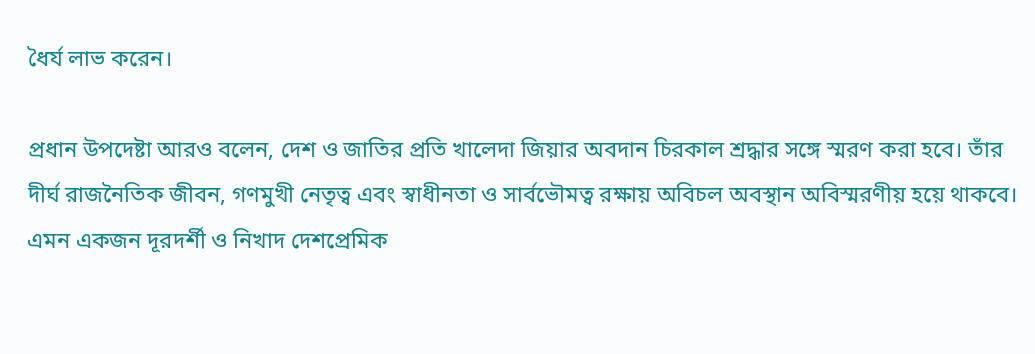ধৈর্য লাভ করেন।

প্রধান উপদেষ্টা আরও বলেন, দেশ ও জাতির প্রতি খালেদা জিয়ার অবদান চিরকাল শ্রদ্ধার সঙ্গে স্মরণ করা হবে। তাঁর দীর্ঘ রাজনৈতিক জীবন, গণমুখী নেতৃত্ব এবং স্বাধীনতা ও সার্বভৌমত্ব রক্ষায় অবিচল অবস্থান অবিস্মরণীয় হয়ে থাকবে। এমন একজন দূরদর্শী ও নিখাদ দেশপ্রেমিক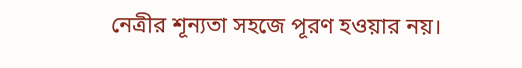নেত্রীর শূন্যতা সহজে পূরণ হওয়ার নয়।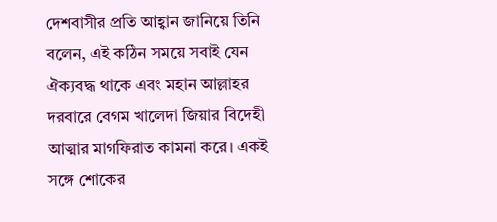দেশবাসীর প্রতি আহ্বান জানিয়ে তিনি বলেন, এই কঠিন সময়ে সবাই যেন ঐক্যবদ্ধ থাকে এবং মহান আল্লাহর দরবারে বেগম খালেদা জিয়ার বিদেহী আত্মার মাগফিরাত কামনা করে। একই সঙ্গে শোকের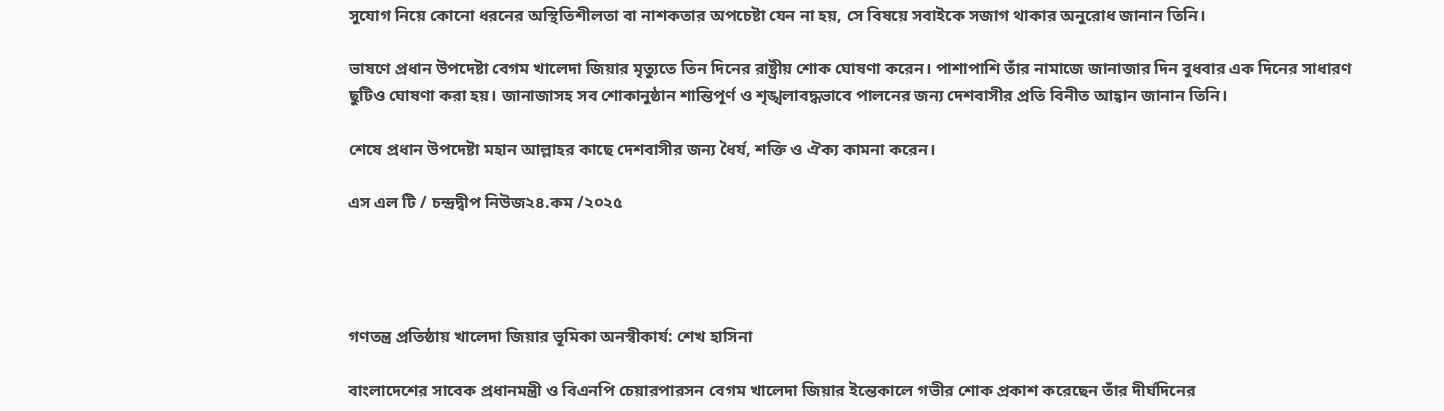সুযোগ নিয়ে কোনো ধরনের অস্থিতিশীলতা বা নাশকতার অপচেষ্টা যেন না হয়, সে বিষয়ে সবাইকে সজাগ থাকার অনুরোধ জানান তিনি।

ভাষণে প্রধান উপদেষ্টা বেগম খালেদা জিয়ার মৃত্যুতে তিন দিনের রাষ্ট্রীয় শোক ঘোষণা করেন। পাশাপাশি তাঁর নামাজে জানাজার দিন বুধবার এক দিনের সাধারণ ছুটিও ঘোষণা করা হয়। জানাজাসহ সব শোকানুষ্ঠান শান্তিপূর্ণ ও শৃঙ্খলাবদ্ধভাবে পালনের জন্য দেশবাসীর প্রতি বিনীত আহ্বান জানান তিনি।

শেষে প্রধান উপদেষ্টা মহান আল্লাহর কাছে দেশবাসীর জন্য ধৈর্য, শক্তি ও ঐক্য কামনা করেন।

এস এল টি / চন্দ্রদ্বীপ নিউজ২৪.কম /২০২৫




গণতন্ত্র প্রতিষ্ঠায় খালেদা জিয়ার ভূমিকা অনস্বীকার্য: শেখ হাসিনা

বাংলাদেশের সাবেক প্রধানমন্ত্রী ও বিএনপি চেয়ারপারসন বেগম খালেদা জিয়ার ইন্তেকালে গভীর শোক প্রকাশ করেছেন তাঁর দীর্ঘদিনের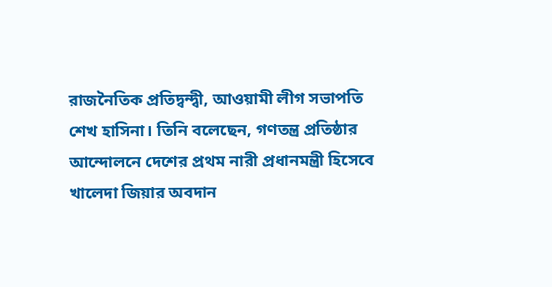রাজনৈতিক প্রতিদ্বন্দ্বী, আওয়ামী লীগ সভাপতি শেখ হাসিনা। তিনি বলেছেন, গণতন্ত্র প্রতিষ্ঠার আন্দোলনে দেশের প্রথম নারী প্রধানমন্ত্রী হিসেবে খালেদা জিয়ার অবদান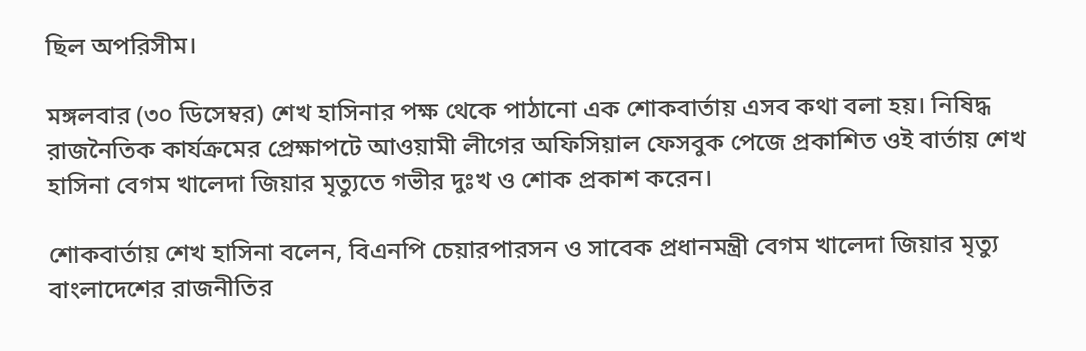ছিল অপরিসীম।

মঙ্গলবার (৩০ ডিসেম্বর) শেখ হাসিনার পক্ষ থেকে পাঠানো এক শোকবার্তায় এসব কথা বলা হয়। নিষিদ্ধ রাজনৈতিক কার্যক্রমের প্রেক্ষাপটে আওয়ামী লীগের অফিসিয়াল ফেসবুক পেজে প্রকাশিত ওই বার্তায় শেখ হাসিনা বেগম খালেদা জিয়ার মৃত্যুতে গভীর দুঃখ ও শোক প্রকাশ করেন।

শোকবার্তায় শেখ হাসিনা বলেন, বিএনপি চেয়ারপারসন ও সাবেক প্রধানমন্ত্রী বেগম খালেদা জিয়ার মৃত্যু বাংলাদেশের রাজনীতির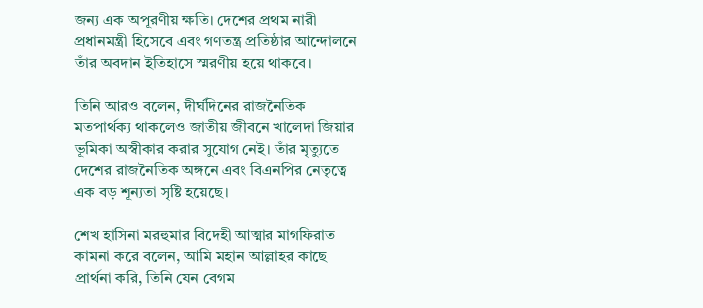জন্য এক অপূরণীয় ক্ষতি। দেশের প্রথম নারী প্রধানমন্ত্রী হিসেবে এবং গণতন্ত্র প্রতিষ্ঠার আন্দোলনে তাঁর অবদান ইতিহাসে স্মরণীয় হয়ে থাকবে।

তিনি আরও বলেন, দীর্ঘদিনের রাজনৈতিক মতপার্থক্য থাকলেও জাতীয় জীবনে খালেদা জিয়ার ভূমিকা অস্বীকার করার সুযোগ নেই। তাঁর মৃত্যুতে দেশের রাজনৈতিক অঙ্গনে এবং বিএনপির নেতৃত্বে এক বড় শূন্যতা সৃষ্টি হয়েছে।

শেখ হাসিনা মরহুমার বিদেহী আত্মার মাগফিরাত কামনা করে বলেন, আমি মহান আল্লাহর কাছে প্রার্থনা করি, তিনি যেন বেগম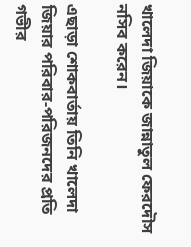খালেদা জিয়াকে জান্নাতুল ফেরদৌস নসিব করেন।

এছাড়া শোকবার্তায় তিনি খালেদা জিয়ার পরিবার-পরিজনদের প্রতি গভীর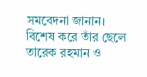সমবেদনা জানান। বিশেষ করে তাঁর ছেলে তারেক রহমান ও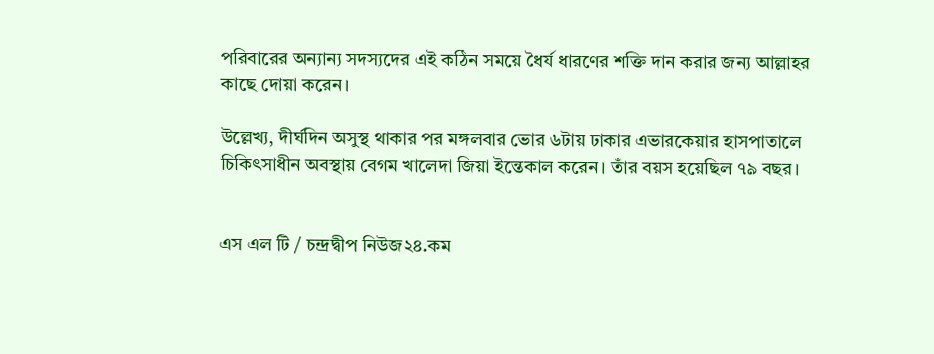পরিবারের অন্যান্য সদস্যদের এই কঠিন সময়ে ধৈর্য ধারণের শক্তি দান করার জন্য আল্লাহর কাছে দোয়া করেন।

উল্লেখ্য, দীর্ঘদিন অসুস্থ থাকার পর মঙ্গলবার ভোর ৬টায় ঢাকার এভারকেয়ার হাসপাতালে চিকিৎসাধীন অবস্থায় বেগম খালেদা জিয়া ইন্তেকাল করেন। তাঁর বয়স হয়েছিল ৭৯ বছর।


এস এল টি / চন্দ্রদ্বীপ নিউজ২৪.কম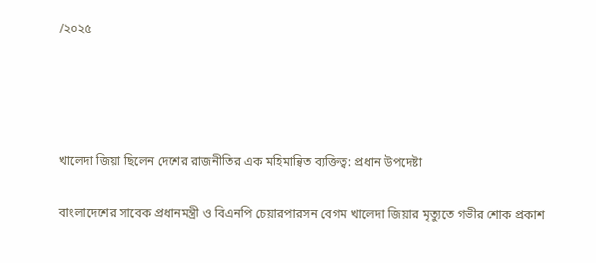/২০২৫




খালেদা জিয়া ছিলেন দেশের রাজনীতির এক মহিমান্বিত ব্যক্তিত্ব: প্রধান উপদেষ্টা

বাংলাদেশের সাবেক প্রধানমন্ত্রী ও বিএনপি চেয়ারপারসন বেগম খালেদা জিয়ার মৃত্যুতে গভীর শোক প্রকাশ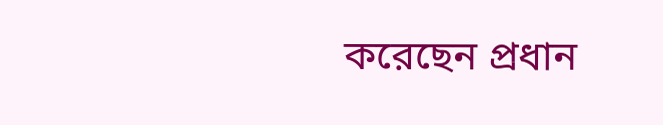করেছেন প্রধান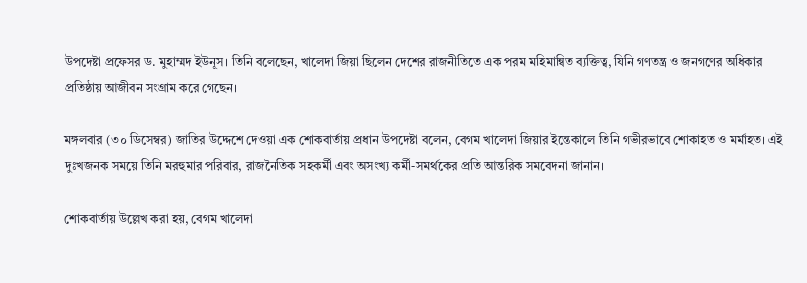উপদেষ্টা প্রফেসর ড. মুহাম্মদ ইউনূস। তিনি বলেছেন, খালেদা জিয়া ছিলেন দেশের রাজনীতিতে এক পরম মহিমান্বিত ব্যক্তিত্ব, যিনি গণতন্ত্র ও জনগণের অধিকার প্রতিষ্ঠায় আজীবন সংগ্রাম করে গেছেন।

মঙ্গলবার (৩০ ডিসেম্বর) জাতির উদ্দেশে দেওয়া এক শোকবার্তায় প্রধান উপদেষ্টা বলেন, বেগম খালেদা জিয়ার ইন্তেকালে তিনি গভীরভাবে শোকাহত ও মর্মাহত। এই দুঃখজনক সময়ে তিনি মরহুমার পরিবার, রাজনৈতিক সহকর্মী এবং অসংখ্য কর্মী-সমর্থকের প্রতি আন্তরিক সমবেদনা জানান।

শোকবার্তায় উল্লেখ করা হয়, বেগম খালেদা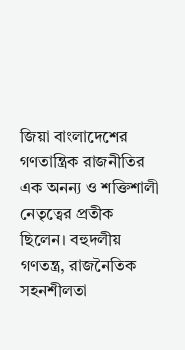জিয়া বাংলাদেশের গণতান্ত্রিক রাজনীতির এক অনন্য ও শক্তিশালী নেতৃত্বের প্রতীক ছিলেন। বহুদলীয় গণতন্ত্র, রাজনৈতিক সহনশীলতা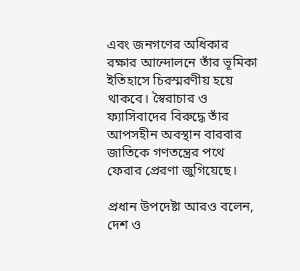এবং জনগণের অধিকার রক্ষার আন্দোলনে তাঁর ভূমিকা ইতিহাসে চিরস্মরণীয় হয়ে থাকবে। স্বৈরাচার ও ফ্যাসিবাদের বিরুদ্ধে তাঁর আপসহীন অবস্থান বারবার জাতিকে গণতন্ত্রের পথে ফেরার প্রেরণা জুগিয়েছে।

প্রধান উপদেষ্টা আরও বলেন, দেশ ও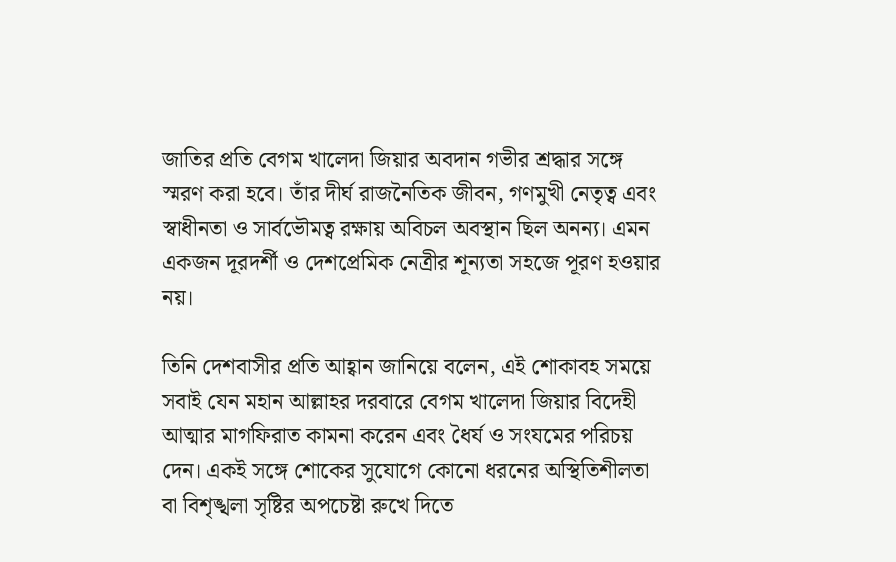জাতির প্রতি বেগম খালেদা জিয়ার অবদান গভীর শ্রদ্ধার সঙ্গে স্মরণ করা হবে। তাঁর দীর্ঘ রাজনৈতিক জীবন, গণমুখী নেতৃত্ব এবং স্বাধীনতা ও সার্বভৌমত্ব রক্ষায় অবিচল অবস্থান ছিল অনন্য। এমন একজন দূরদর্শী ও দেশপ্রেমিক নেত্রীর শূন্যতা সহজে পূরণ হওয়ার নয়।

তিনি দেশবাসীর প্রতি আহ্বান জানিয়ে বলেন, এই শোকাবহ সময়ে সবাই যেন মহান আল্লাহর দরবারে বেগম খালেদা জিয়ার বিদেহী আত্মার মাগফিরাত কামনা করেন এবং ধৈর্য ও সংযমের পরিচয় দেন। একই সঙ্গে শোকের সুযোগে কোনো ধরনের অস্থিতিশীলতা বা বিশৃঙ্খলা সৃষ্টির অপচেষ্টা রুখে দিতে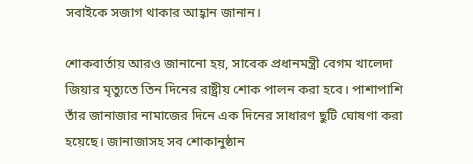সবাইকে সজাগ থাকার আহ্বান জানান।

শোকবার্তায় আরও জানানো হয়, সাবেক প্রধানমন্ত্রী বেগম খালেদা জিয়ার মৃত্যুতে তিন দিনের রাষ্ট্রীয় শোক পালন করা হবে। পাশাপাশি তাঁর জানাজার নামাজের দিনে এক দিনের সাধারণ ছুটি ঘোষণা করা হয়েছে। জানাজাসহ সব শোকানুষ্ঠান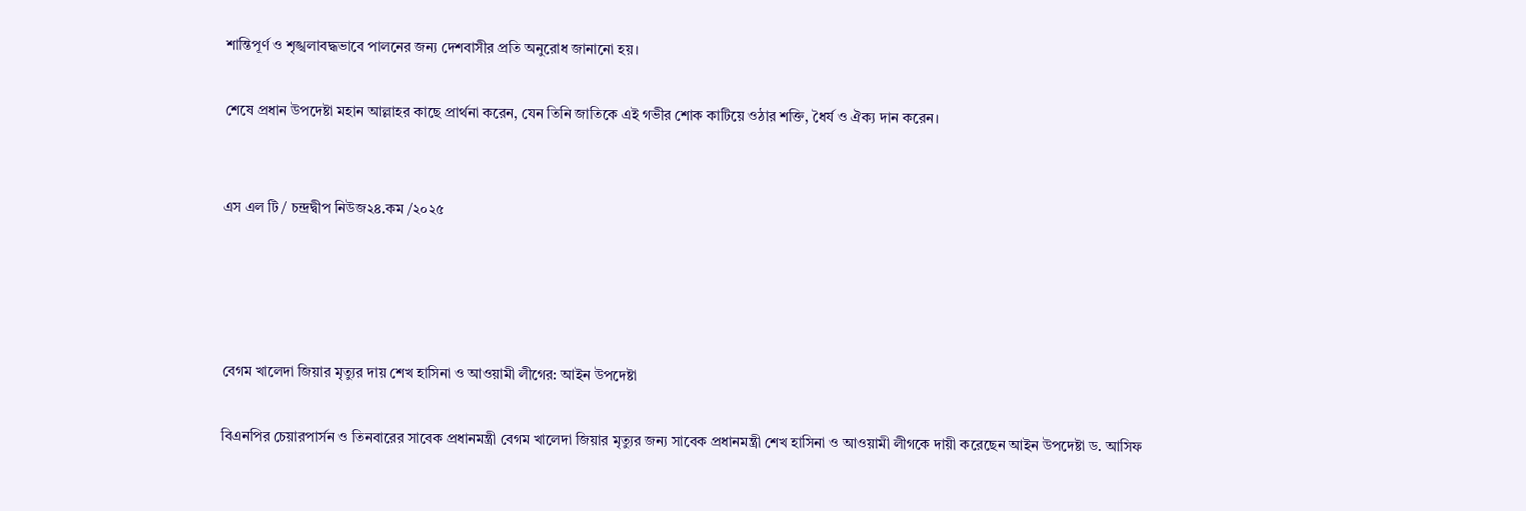শান্তিপূর্ণ ও শৃঙ্খলাবদ্ধভাবে পালনের জন্য দেশবাসীর প্রতি অনুরোধ জানানো হয়।

শেষে প্রধান উপদেষ্টা মহান আল্লাহর কাছে প্রার্থনা করেন, যেন তিনি জাতিকে এই গভীর শোক কাটিয়ে ওঠার শক্তি, ধৈর্য ও ঐক্য দান করেন।


এস এল টি / চন্দ্রদ্বীপ নিউজ২৪.কম /২০২৫




বেগম খালেদা জিয়ার মৃত্যুর দায় শেখ হাসিনা ও আওয়ামী লীগের: আইন উপদেষ্টা

বিএনপির চেয়ারপার্সন ও তিনবারের সাবেক প্রধানমন্ত্রী বেগম খালেদা জিয়ার মৃত্যুর জন্য সাবেক প্রধানমন্ত্রী শেখ হাসিনা ও আওয়ামী লীগকে দায়ী করেছেন আইন উপদেষ্টা ড. আসিফ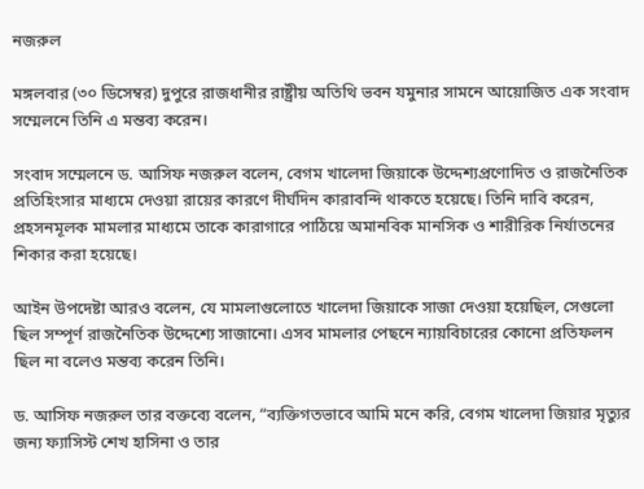নজরুল

মঙ্গলবার (৩০ ডিসেম্বর) দুপুরে রাজধানীর রাষ্ট্রীয় অতিথি ভবন যমুনার সামনে আয়োজিত এক সংবাদ সম্মেলনে তিনি এ মন্তব্য করেন।

সংবাদ সম্মেলনে ড. আসিফ নজরুল বলেন, বেগম খালেদা জিয়াকে উদ্দেশ্যপ্রণোদিত ও রাজনৈতিক প্রতিহিংসার মাধ্যমে দেওয়া রায়ের কারণে দীর্ঘদিন কারাবন্দি থাকতে হয়েছে। তিনি দাবি করেন, প্রহসনমূলক মামলার মাধ্যমে তাকে কারাগারে পাঠিয়ে অমানবিক মানসিক ও শারীরিক নির্যাতনের শিকার করা হয়েছে।

আইন উপদেষ্টা আরও বলেন, যে মামলাগুলোতে খালেদা জিয়াকে সাজা দেওয়া হয়েছিল, সেগুলো ছিল সম্পূর্ণ রাজনৈতিক উদ্দেশ্যে সাজানো। এসব মামলার পেছনে ন্যায়বিচারের কোনো প্রতিফলন ছিল না বলেও মন্তব্য করেন তিনি।

ড. আসিফ নজরুল তার বক্তব্যে বলেন, “ব্যক্তিগতভাবে আমি মনে করি, বেগম খালেদা জিয়ার মৃত্যুর জন্য ফ্যাসিস্ট শেখ হাসিনা ও তার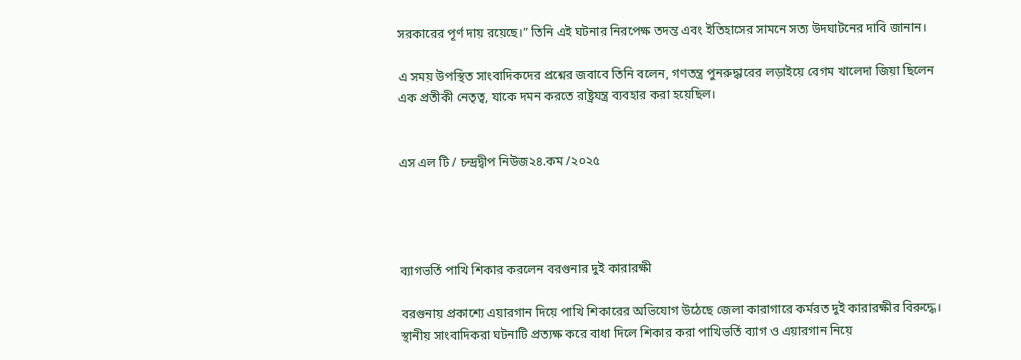সরকারের পূর্ণ দায় রয়েছে।” তিনি এই ঘটনার নিরপেক্ষ তদন্ত এবং ইতিহাসের সামনে সত্য উদঘাটনের দাবি জানান।

এ সময় উপস্থিত সাংবাদিকদের প্রশ্নের জবাবে তিনি বলেন, গণতন্ত্র পুনরুদ্ধারের লড়াইয়ে বেগম খালেদা জিয়া ছিলেন এক প্রতীকী নেতৃত্ব, যাকে দমন করতে রাষ্ট্রযন্ত্র ব্যবহার করা হয়েছিল।


এস এল টি / চন্দ্রদ্বীপ নিউজ২৪.কম /২০২৫




ব্যাগভর্তি পাখি শিকার করলেন বরগুনার দুই কারারক্ষী

বরগুনায় প্রকাশ্যে এয়ারগান দিয়ে পাখি শিকারের অভিযোগ উঠেছে জেলা কারাগারে কর্মরত দুই কারারক্ষীর বিরুদ্ধে। স্থানীয় সাংবাদিকরা ঘটনাটি প্রত্যক্ষ করে বাধা দিলে শিকার করা পাখিভর্তি ব্যাগ ও এয়ারগান নিয়ে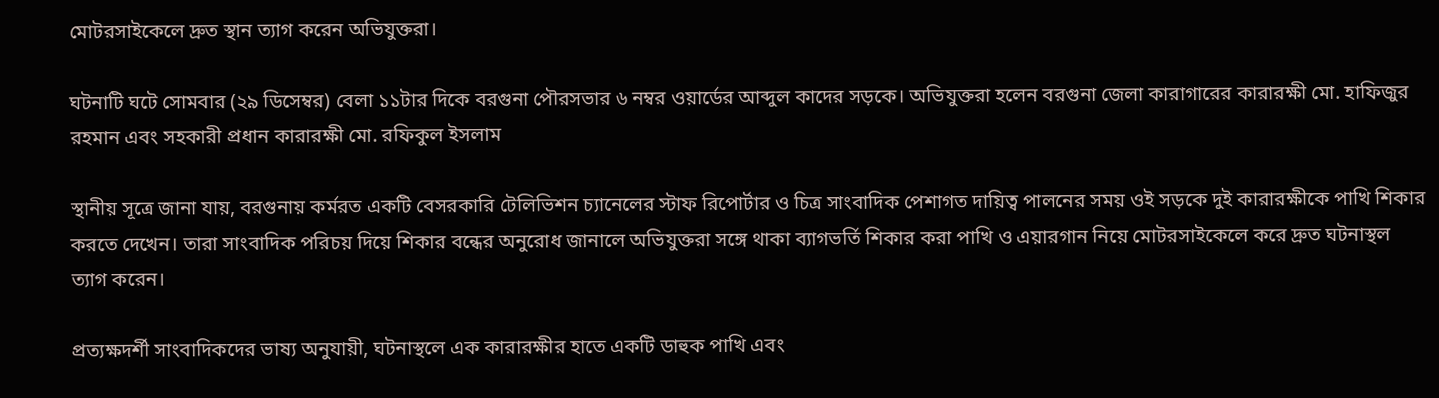মোটরসাইকেলে দ্রুত স্থান ত্যাগ করেন অভিযুক্তরা।

ঘটনাটি ঘটে সোমবার (২৯ ডিসেম্বর) বেলা ১১টার দিকে বরগুনা পৌরসভার ৬ নম্বর ওয়ার্ডের আব্দুল কাদের সড়কে। অভিযুক্তরা হলেন বরগুনা জেলা কারাগারের কারারক্ষী মো. হাফিজুর রহমান এবং সহকারী প্রধান কারারক্ষী মো. রফিকুল ইসলাম

স্থানীয় সূত্রে জানা যায়, বরগুনায় কর্মরত একটি বেসরকারি টেলিভিশন চ্যানেলের স্টাফ রিপোর্টার ও চিত্র সাংবাদিক পেশাগত দায়িত্ব পালনের সময় ওই সড়কে দুই কারারক্ষীকে পাখি শিকার করতে দেখেন। তারা সাংবাদিক পরিচয় দিয়ে শিকার বন্ধের অনুরোধ জানালে অভিযুক্তরা সঙ্গে থাকা ব্যাগভর্তি শিকার করা পাখি ও এয়ারগান নিয়ে মোটরসাইকেলে করে দ্রুত ঘটনাস্থল ত্যাগ করেন।

প্রত্যক্ষদর্শী সাংবাদিকদের ভাষ্য অনুযায়ী, ঘটনাস্থলে এক কারারক্ষীর হাতে একটি ডাহুক পাখি এবং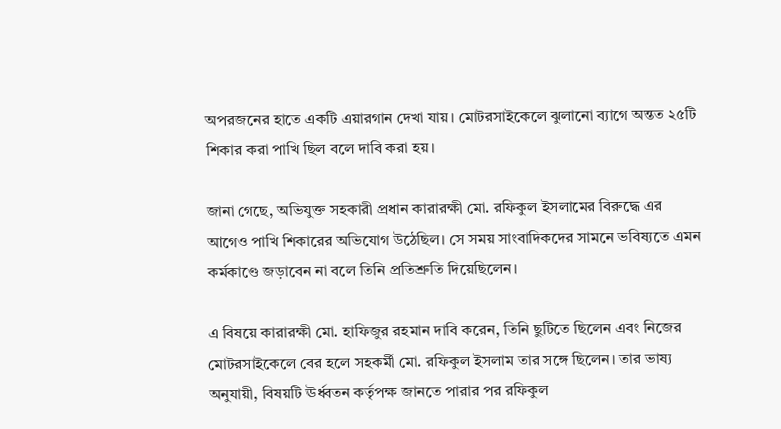অপরজনের হাতে একটি এয়ারগান দেখা যায়। মোটরসাইকেলে ঝুলানো ব্যাগে অন্তত ২৫টি শিকার করা পাখি ছিল বলে দাবি করা হয়।

জানা গেছে, অভিযুক্ত সহকারী প্রধান কারারক্ষী মো. রফিকুল ইসলামের বিরুদ্ধে এর আগেও পাখি শিকারের অভিযোগ উঠেছিল। সে সময় সাংবাদিকদের সামনে ভবিষ্যতে এমন কর্মকাণ্ডে জড়াবেন না বলে তিনি প্রতিশ্রুতি দিয়েছিলেন।

এ বিষয়ে কারারক্ষী মো. হাফিজুর রহমান দাবি করেন, তিনি ছুটিতে ছিলেন এবং নিজের মোটরসাইকেলে বের হলে সহকর্মী মো. রফিকুল ইসলাম তার সঙ্গে ছিলেন। তার ভাষ্য অনুযায়ী, বিষয়টি ঊর্ধ্বতন কর্তৃপক্ষ জানতে পারার পর রফিকুল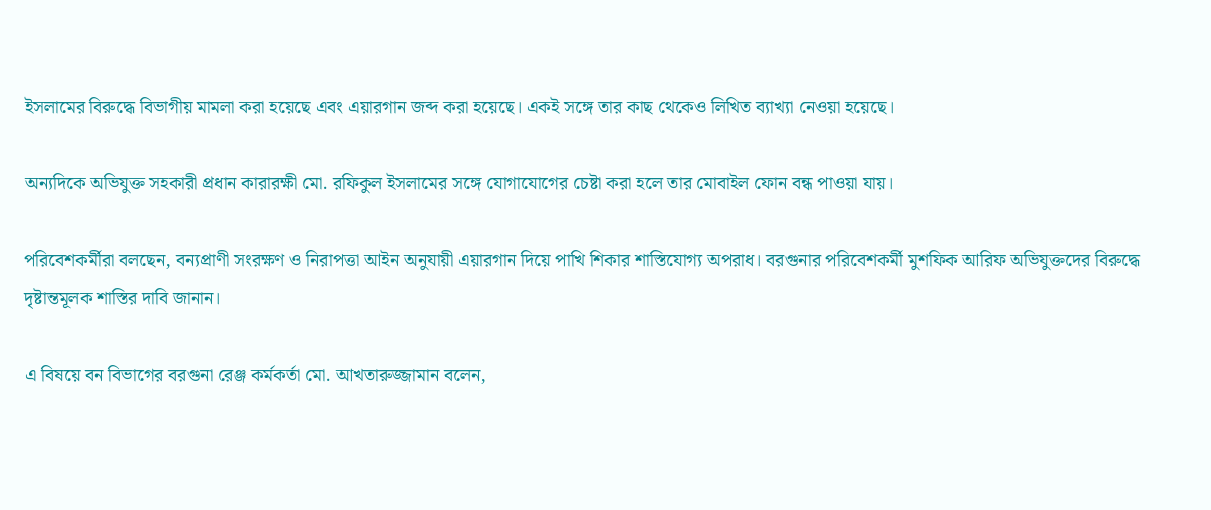ইসলামের বিরুদ্ধে বিভাগীয় মামলা করা হয়েছে এবং এয়ারগান জব্দ করা হয়েছে। একই সঙ্গে তার কাছ থেকেও লিখিত ব্যাখ্যা নেওয়া হয়েছে।

অন্যদিকে অভিযুক্ত সহকারী প্রধান কারারক্ষী মো. রফিকুল ইসলামের সঙ্গে যোগাযোগের চেষ্টা করা হলে তার মোবাইল ফোন বন্ধ পাওয়া যায়।

পরিবেশকর্মীরা বলছেন, বন্যপ্রাণী সংরক্ষণ ও নিরাপত্তা আইন অনুযায়ী এয়ারগান দিয়ে পাখি শিকার শাস্তিযোগ্য অপরাধ। বরগুনার পরিবেশকর্মী মুশফিক আরিফ অভিযুক্তদের বিরুদ্ধে দৃষ্টান্তমূলক শাস্তির দাবি জানান।

এ বিষয়ে বন বিভাগের বরগুনা রেঞ্জ কর্মকর্তা মো. আখতারুজ্জামান বলেন,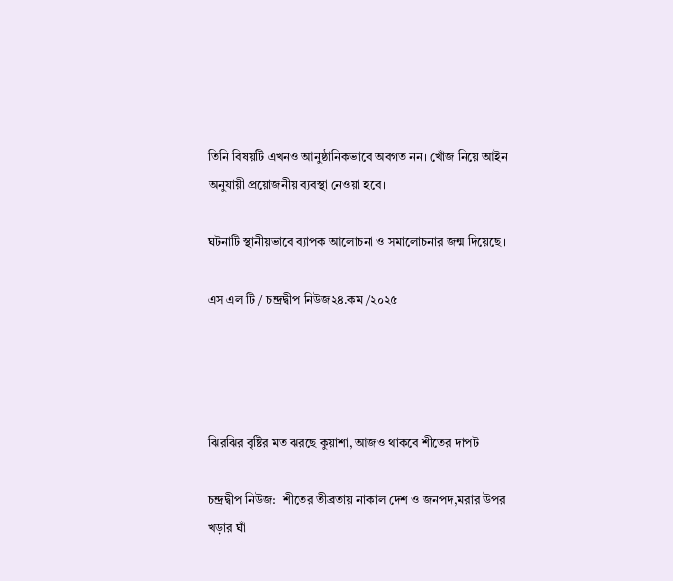তিনি বিষয়টি এখনও আনুষ্ঠানিকভাবে অবগত নন। খোঁজ নিয়ে আইন অনুযায়ী প্রয়োজনীয় ব্যবস্থা নেওয়া হবে।

ঘটনাটি স্থানীয়ভাবে ব্যাপক আলোচনা ও সমালোচনার জন্ম দিয়েছে।

এস এল টি / চন্দ্রদ্বীপ নিউজ২৪.কম /২০২৫




ঝিরঝির বৃষ্টির মত ঝরছে কুয়াশা, আজও থাকবে শীতের দাপট

চন্দ্রদ্বীপ ‍নিউজ:  শীতের তীব্রতায় নাকাল দেশ ও জনপদ,মরার উপর খড়ার ঘাঁ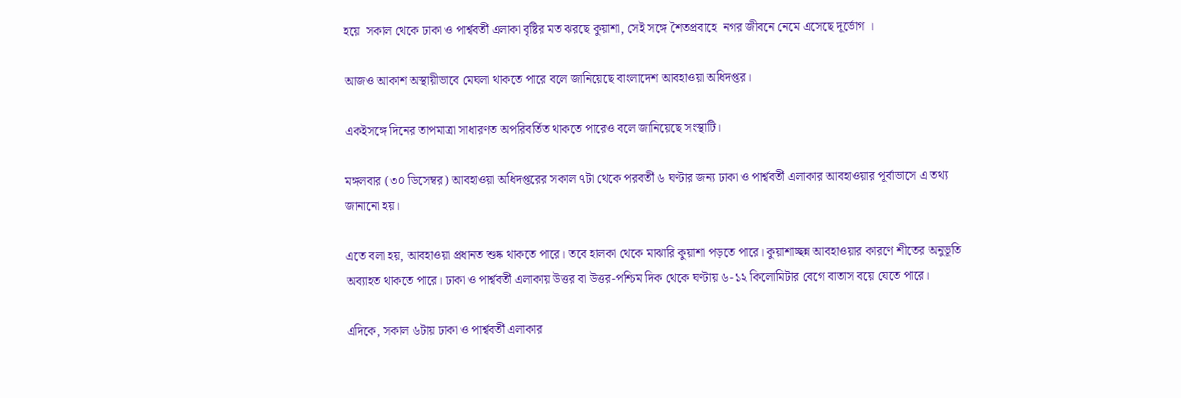হয়ে  সকাল থেকে ঢাকা ও পার্শ্ববর্তী এলাকা বৃষ্টির মত ঝরছে কুয়াশা, সেই সঙ্গে শৈতপ্রবাহে  নগর জীবনে নেমে এসেছে দূর্ভোগ ।

আজও আকাশ অস্থায়ীভাবে মেঘলা থাকতে পারে বলে জানিয়েছে বাংলাদেশ আবহাওয়া অধিদপ্তর।

একইসঙ্গে দিনের তাপমাত্রা সাধারণত অপরিবর্তিত থাকতে পারেও বলে জানিয়েছে সংস্থাটি।

মঙ্গলবার (৩০ ডিসেম্বর) আবহাওয়া অধিদপ্তরের সকাল ৭টা থেকে পরবর্তী ৬ ঘণ্টার জন্য ঢাকা ও পার্শ্ববর্তী এলাকার আবহাওয়ার পূর্বাভাসে এ তথ্য জানানো হয়।

এতে বলা হয়, আবহাওয়া প্রধানত শুষ্ক থাকতে পারে। তবে হালকা থেকে মাঝারি কুয়াশা পড়তে পারে। কুয়াশাচ্ছন্ন আবহাওয়ার কারণে শীতের অনুভূতি অব্যাহত থাকতে পারে। ঢাকা ও পার্শ্ববর্তী এলাকায় উত্তর বা উত্তর-পশ্চিম দিক থেকে ঘণ্টায় ৬-১২ কিলোমিটার বেগে বাতাস বয়ে যেতে পারে।

এদিকে, সকাল ৬টায় ঢাকা ও পার্শ্ববর্তী এলাকার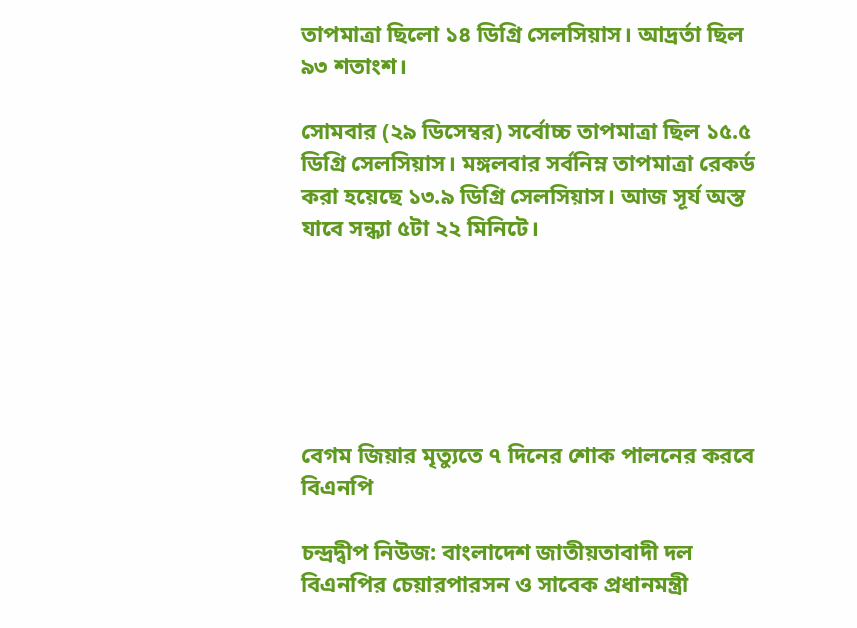তাপমাত্রা ছিলো ১৪ ডিগ্রি সেলসিয়াস। আদ্রর্তা ছিল ৯৩ শতাংশ।

সোমবার (২৯ ডিসেম্বর) সর্বোচ্চ তাপমাত্রা ছিল ১৫.৫ ডিগ্রি সেলসিয়াস। মঙ্গলবার সর্বনিম্ন তাপমাত্রা রেকর্ড করা হয়েছে ১৩.৯ ডিগ্রি সেলসিয়াস। আজ সূর্য অস্ত যাবে সন্ধ্যা ৫টা ২২ মিনিটে।






বেগম জিয়ার মৃত্যুতে ৭ দিনের শোক পালনের করবে বিএনপি

চন্দ্রদ্বীপ ‍নিউজ: বাংলাদেশ জাতীয়তাবাদী দল বিএনপির চেয়ারপারসন ও সাবেক প্রধানমন্ত্রী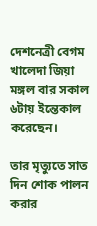দেশনেত্রী বেগম  খালেদা জিয়া মঙ্গল বার সকাল ৬টায় ইন্তেকাল করেছেন।

তার মৃত্যুতে সাত দিন শোক পালন করার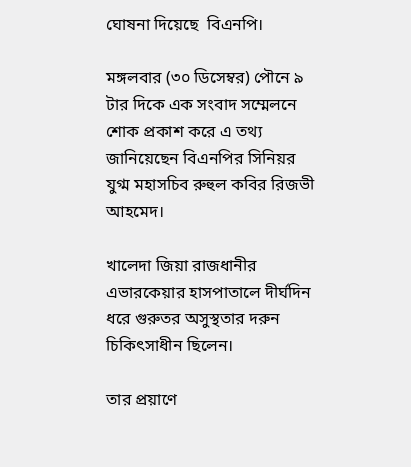ঘোষনা দিয়েছে  বিএনপি।

মঙ্গলবার (৩০ ডিসেম্বর) পৌনে ৯ টার দিকে এক সংবাদ সম্মেলনে শোক প্রকাশ করে এ তথ্য জানিয়েছেন বিএনপির সিনিয়র যুগ্ম মহাসচিব রুহুল কবির রিজভী আহমেদ।

খালেদা জিয়া রাজধানীর এভারকেয়ার হাসপাতালে দীর্ঘদিন ধরে গুরুতর অসুস্থতার দরুন চিকিৎসাধীন ছিলেন।

তার প্রয়াণে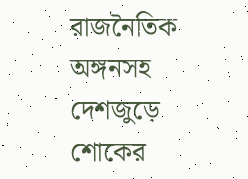রাজনৈতিক অঙ্গনসহ দেশজুড়ে শোকের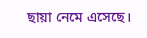ছায়া নেমে এসেছে।